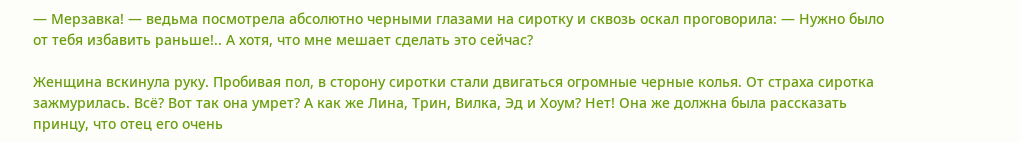— Мерзавка! — ведьма посмотрела абсолютно черными глазами на сиротку и сквозь оскал проговорила: — Нужно было от тебя избавить раньше!.. А хотя, что мне мешает сделать это сейчас?

Женщина вскинула руку. Пробивая пол, в сторону сиротки стали двигаться огромные черные колья. От страха сиротка зажмурилась. Всё? Вот так она умрет? А как же Лина, Трин, Вилка, Эд и Хоум? Нет! Она же должна была рассказать принцу, что отец его очень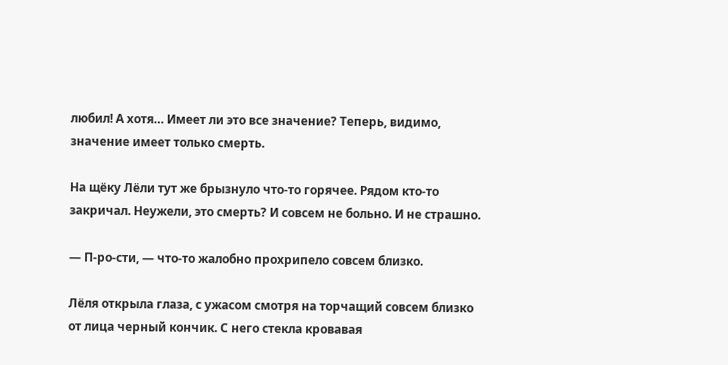любил! А хотя… Имеет ли это все значение? Теперь, видимо, значение имеет только смерть.

На щёку Лёли тут же брызнуло что-то горячее. Рядом кто-то закричал. Неужели, это смерть? И совсем не больно. И не страшно.

— П-ро-сти, — что-то жалобно прохрипело совсем близко.

Лёля открыла глаза, с ужасом смотря на торчащий совсем близко от лица черный кончик. С него стекла кровавая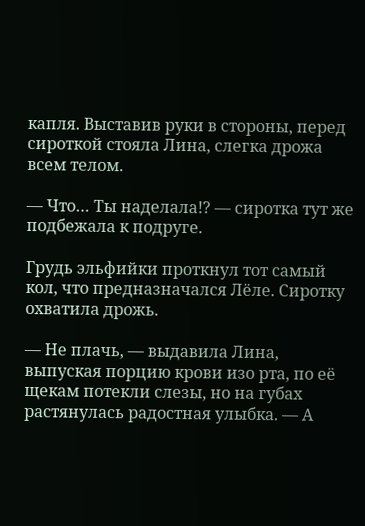капля. Выставив руки в стороны, перед сироткой стояла Лина, слегка дрожа всем телом.

— Что… Ты наделала!? — сиротка тут же подбежала к подруге.

Грудь эльфийки проткнул тот самый кол, что предназначался Лёле. Сиротку охватила дрожь.

— Не плачь, — выдавила Лина, выпуская порцию крови изо рта, по её щекам потекли слезы, но на губах растянулась радостная улыбка. — А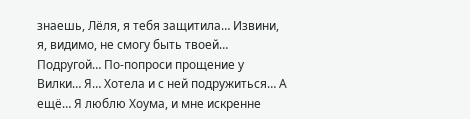знаешь, Лёля, я тебя защитила… Извини, я, видимо, не смогу быть твоей… Подругой… По-попроси прощение у Вилки… Я… Хотела и с ней подружиться… А ещё… Я люблю Хоума, и мне искренне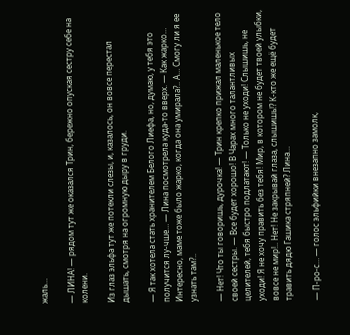жаль…

— ЛИНА! — рядом тут же оказался Трин, бережно опуская сестру себе на колени.

Из глаз эльфа тут же потекли слезы, и, казалось, он вовсе перестал дышать, смотря на огромную дыру в груди.

— Я так хотела стать хранителем Белого Лиефа, но, думаю, у тебя это получится лу-чше… — Лина посмотрела куда-то вверх. — Как жарко… Интересно, маме тоже было жарко, когда она умирала?.. А… Смогу ли я ее узнать там?..

— Нет! Что ты говоришь, дурочка! — Трин крепко прижал маленькое тело своей сестры. — Все будет хорошо! В Чарах много талантливых целителей, тебя быстро подлатают! — Только не уходи! Слышишь, не уходи! Я не хочу править без тебя! Мир, в котором не будет твоей улыбки, вовсе не мир!.. Нет! Не закрывай глаза, слышишь!? К-кто же ещё будет травить дядю Гашика стряпней? Лина…

— П-ро-с… — голос эльфийки внезапно замолк,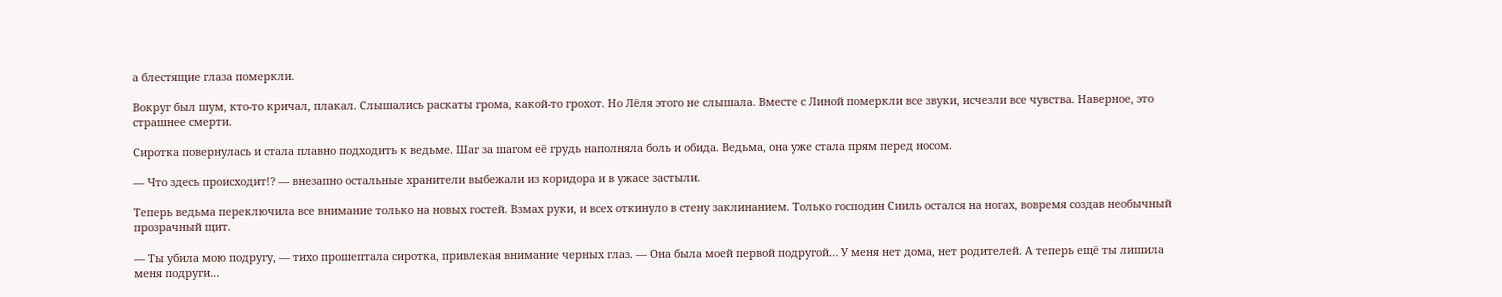а блестящие глаза померкли.

Вокруг был шум, кто-то кричал, плакал. Слышались раскаты грома, какой-то грохот. Но Лёля этого не слышала. Вместе с Линой померкли все звуки, исчезли все чувства. Наверное, это страшнее смерти.

Сиротка повернулась и стала плавно подходить к ведьме. Шаг за шагом её грудь наполняла боль и обида. Ведьма, она уже стала прям перед носом.

— Что здесь происходит!? — внезапно остальные хранители выбежали из коридора и в ужасе застыли.

Теперь ведьма переключила все внимание только на новых гостей. Взмах руки, и всех откинуло в стену заклинанием. Только господин Сииль остался на ногах, вовремя создав необычный прозрачный щит.

— Ты убила мою подругу, — тихо прошептала сиротка, привлекая внимание черных глаз. — Она была моей первой подругой… У меня нет дома, нет родителей. А теперь ещё ты лишила меня подруги…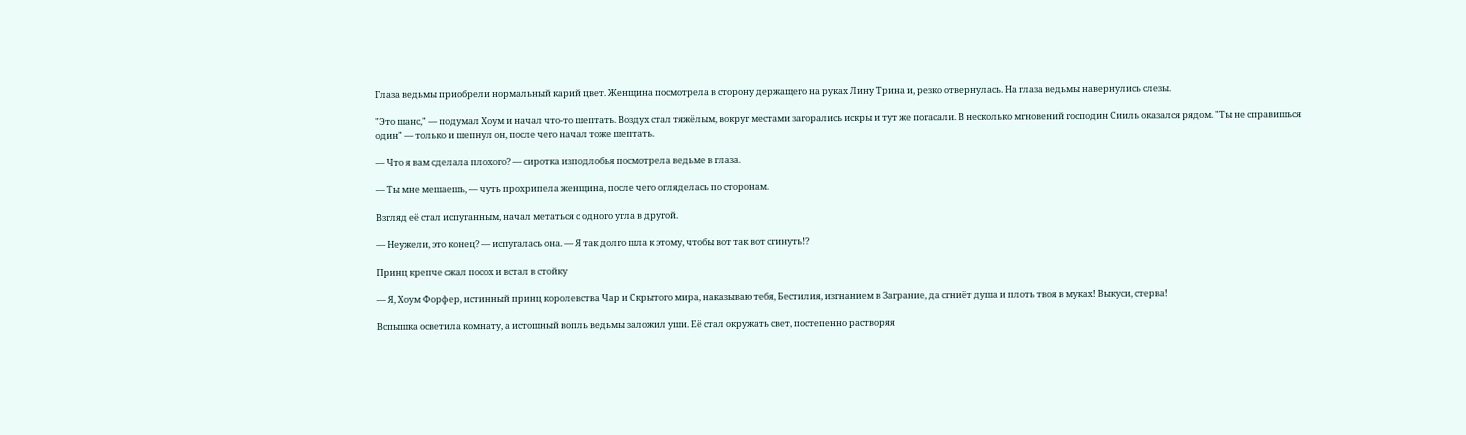Глаза ведьмы приобрели нормальный карий цвет. Женщина посмотрела в сторону держащего на руках Лину Трина и, резко отвернулась. На глаза ведьмы навернулись слезы.

"Это шанс," — подумал Хоум и начал что-то шептать. Воздух стал тяжёлым, вокруг местами загорались искры и тут же погасали. В несколько мгновений господин Сииль оказался рядом. "Ты не справишься один" — только и шепнул он, после чего начал тоже шептать.

— Что я вам сделала плохого? — сиротка изподлобья посмотрела ведьме в глаза.

— Ты мне мешаешь, — чуть прохрипела женщина, после чего огляделась по сторонам.

Взгляд её стал испуганным, начал метаться с одного угла в другой.

— Неужели, это конец? — испугалась она. — Я так долго шла к этому, чтобы вот так вот сгинуть!?

Принц крепче сжал посох и встал в стойку

— Я, Хоум Форфер, истинный принц королевства Чар и Скрытого мира, наказываю тебя, Бестилия, изгнанием в Заграние, да сгниёт душа и плоть твоя в муках! Выкуси, стерва!

Вспышка осветила комнату, а истошный вопль ведьмы заложил уши. Её стал окружать свет, постепенно растворяя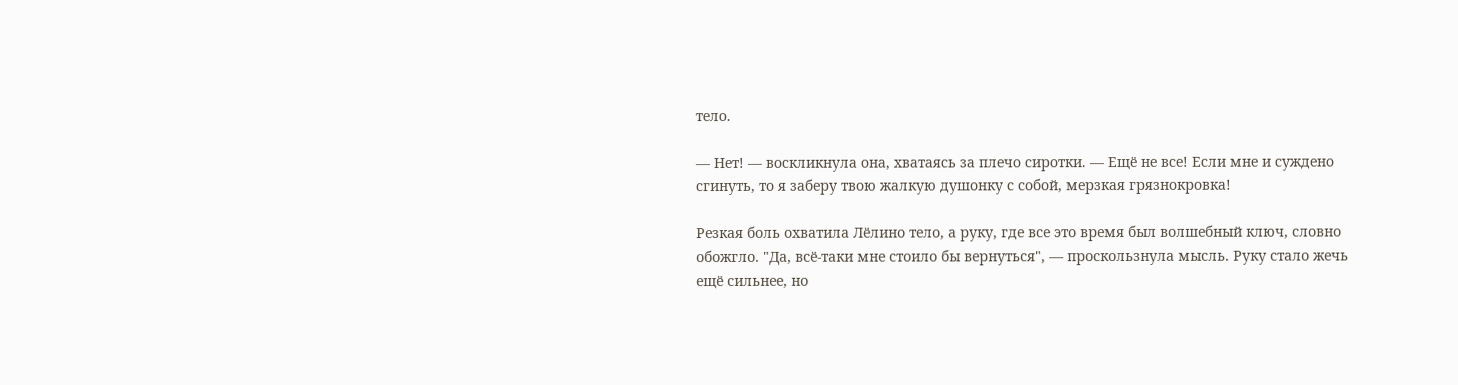тело.

— Нет! — воскликнула она, хватаясь за плечо сиротки. — Ещё не все! Если мне и суждено сгинуть, то я заберу твою жалкую душонку с собой, мерзкая грязнокровка!

Резкая боль охватила Лёлино тело, а руку, где все это время был волшебный ключ, словно обожгло. "Да, всё-таки мне стоило бы вернуться", — проскользнула мысль. Руку стало жечь ещё сильнее, но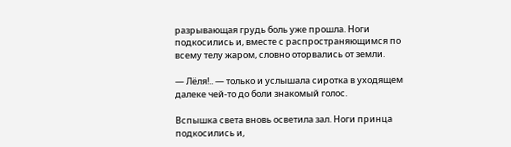разрывающая грудь боль уже прошла. Ноги подкосились и, вместе с распространяющимся по всему телу жаром, словно оторвались от земли.

— Лёля!.. — только и услышала сиротка в уходящем далеке чей-то до боли знакомый голос.

Вспышка света вновь осветила зал. Ноги принца подкосились и,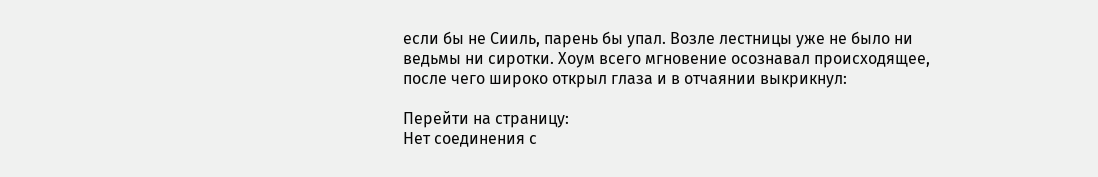если бы не Сииль, парень бы упал. Возле лестницы уже не было ни ведьмы ни сиротки. Хоум всего мгновение осознавал происходящее, после чего широко открыл глаза и в отчаянии выкрикнул:

Перейти на страницу:
Нет соединения с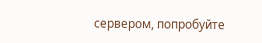сервером, попробуйте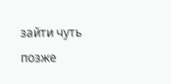зайти чуть позже